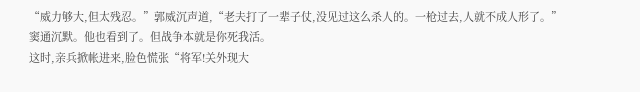“威力够大,但太残忍。”郭威沉声道,“老夫打了一辈子仗,没见过这么杀人的。一枪过去,人就不成人形了。”
窦通沉默。他也看到了。但战争本就是你死我活。
这时,亲兵掀帐进来,脸色慌张“将军!关外现大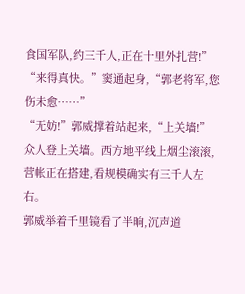食国军队,约三千人,正在十里外扎营!”
“来得真快。”窦通起身,“郭老将军,您伤未愈……”
“无妨!”郭威撑着站起来,“上关墙!”
众人登上关墙。西方地平线上烟尘滚滚,营帐正在搭建,看规模确实有三千人左右。
郭威举着千里镜看了半晌,沉声道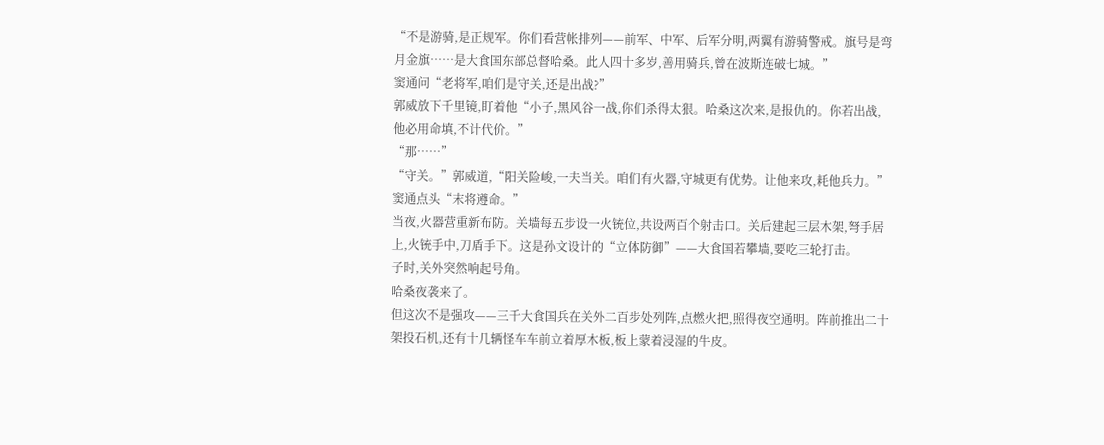“不是游骑,是正规军。你们看营帐排列——前军、中军、后军分明,两翼有游骑警戒。旗号是弯月金旗……是大食国东部总督哈桑。此人四十多岁,善用骑兵,曾在波斯连破七城。”
窦通问“老将军,咱们是守关,还是出战?”
郭威放下千里镜,盯着他“小子,黑风谷一战,你们杀得太狠。哈桑这次来,是报仇的。你若出战,他必用命填,不计代价。”
“那……”
“守关。”郭威道,“阳关险峻,一夫当关。咱们有火器,守城更有优势。让他来攻,耗他兵力。”
窦通点头“末将遵命。”
当夜,火器营重新布防。关墙每五步设一火铳位,共设两百个射击口。关后建起三层木架,弩手居上,火铳手中,刀盾手下。这是孙文设计的“立体防御”——大食国若攀墙,要吃三轮打击。
子时,关外突然响起号角。
哈桑夜袭来了。
但这次不是强攻——三千大食国兵在关外二百步处列阵,点燃火把,照得夜空通明。阵前推出二十架投石机,还有十几辆怪车车前立着厚木板,板上蒙着浸湿的牛皮。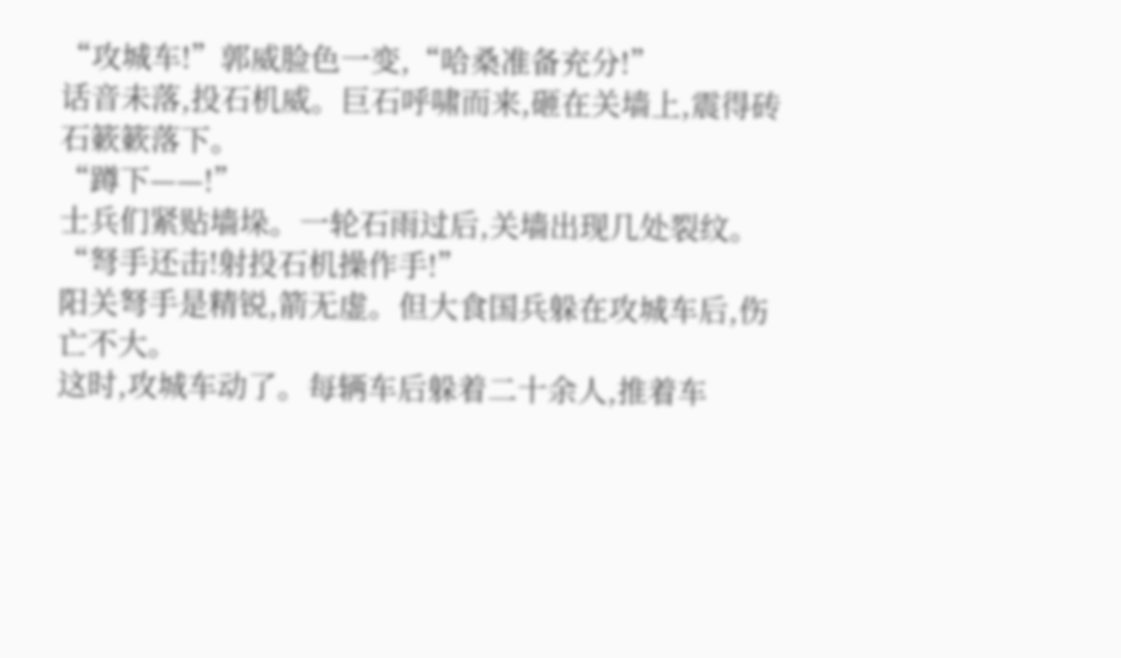“攻城车!”郭威脸色一变,“哈桑准备充分!”
话音未落,投石机威。巨石呼啸而来,砸在关墙上,震得砖石簌簌落下。
“蹲下——!”
士兵们紧贴墙垛。一轮石雨过后,关墙出现几处裂纹。
“弩手还击!射投石机操作手!”
阳关弩手是精锐,箭无虚。但大食国兵躲在攻城车后,伤亡不大。
这时,攻城车动了。每辆车后躲着二十余人,推着车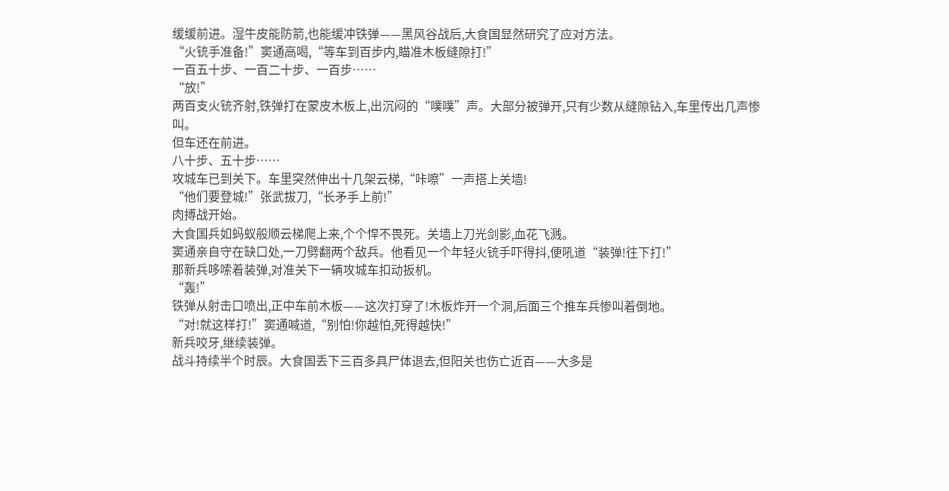缓缓前进。湿牛皮能防箭,也能缓冲铁弹——黑风谷战后,大食国显然研究了应对方法。
“火铳手准备!”窦通高喝,“等车到百步内,瞄准木板缝隙打!”
一百五十步、一百二十步、一百步……
“放!”
两百支火铳齐射,铁弹打在蒙皮木板上,出沉闷的“噗噗”声。大部分被弹开,只有少数从缝隙钻入,车里传出几声惨叫。
但车还在前进。
八十步、五十步……
攻城车已到关下。车里突然伸出十几架云梯,“咔嚓”一声搭上关墙!
“他们要登城!”张武拔刀,“长矛手上前!”
肉搏战开始。
大食国兵如蚂蚁般顺云梯爬上来,个个悍不畏死。关墙上刀光剑影,血花飞溅。
窦通亲自守在缺口处,一刀劈翻两个敌兵。他看见一个年轻火铳手吓得抖,便吼道“装弹!往下打!”
那新兵哆嗦着装弹,对准关下一辆攻城车扣动扳机。
“轰!”
铁弹从射击口喷出,正中车前木板——这次打穿了!木板炸开一个洞,后面三个推车兵惨叫着倒地。
“对!就这样打!”窦通喊道,“别怕!你越怕,死得越快!”
新兵咬牙,继续装弹。
战斗持续半个时辰。大食国丢下三百多具尸体退去,但阳关也伤亡近百——大多是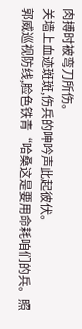肉搏时被弯刀所伤。
关墙上血迹斑斑,伤兵的呻吟声此起彼伏。
郭威巡视防线,脸色铁青“哈桑这是要用命耗咱们的兵。照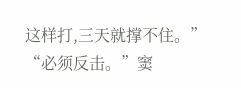这样打,三天就撑不住。”
“必须反击。”窦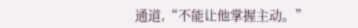通道,“不能让他掌握主动。”